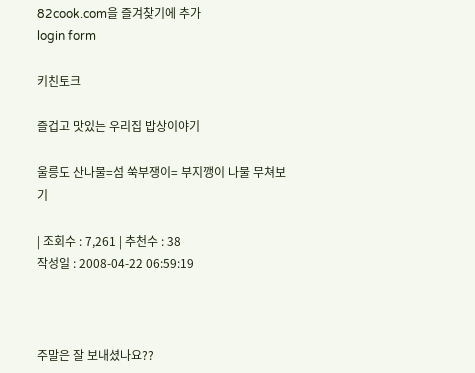82cook.com을 즐겨찾기에 추가
login form

키친토크

즐겁고 맛있는 우리집 밥상이야기

울릉도 산나물=섬 쑥부쟁이= 부지깽이 나물 무쳐보기

| 조회수 : 7,261 | 추천수 : 38
작성일 : 2008-04-22 06:59:19



주말은 잘 보내셨나요??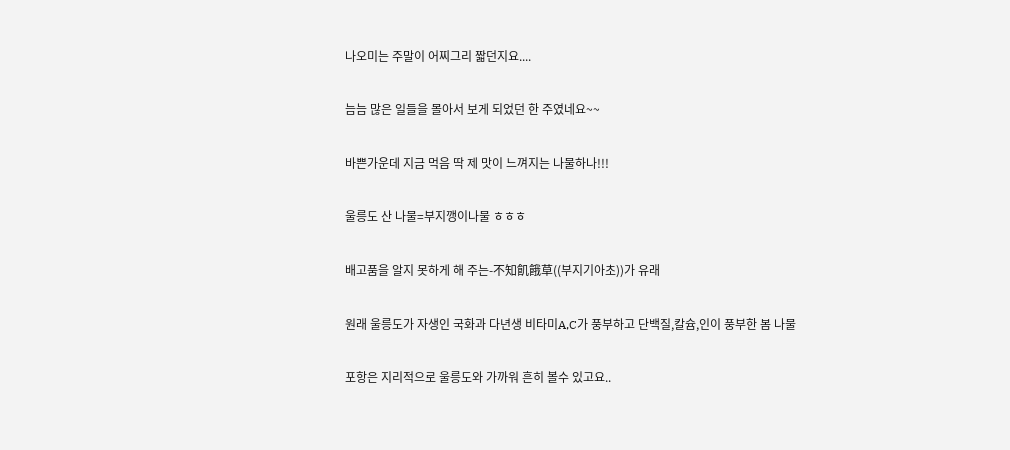나오미는 주말이 어찌그리 짧던지요....

늠늠 많은 일들을 몰아서 보게 되었던 한 주였네요~~

바쁜가운데 지금 먹음 딱 제 맛이 느껴지는 나물하나!!!

울릉도 산 나물=부지깽이나물 ㅎㅎㅎ

배고품을 알지 못하게 해 주는-不知飢餓草((부지기아초))가 유래

원래 울릉도가 자생인 국화과 다년생 비타미A,C가 풍부하고 단백질,칼슘,인이 풍부한 봄 나물

포항은 지리적으로 울릉도와 가까워 흔히 볼수 있고요..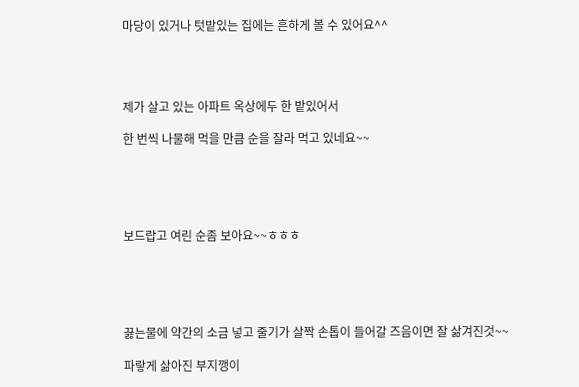마당이 있거나 텃밭있는 집에는 흔하게 볼 수 있어요^^




제가 살고 있는 아파트 옥상에두 한 밭있어서

한 번씩 나물해 먹을 만큼 순을 잘라 먹고 있네요~~





보드랍고 여린 순좀 보아요~~ㅎㅎㅎ





끓는물에 약간의 소금 넣고 줄기가 살짝 손톱이 들어갈 즈음이면 잘 삶겨진것~~

파랗게 삶아진 부지깽이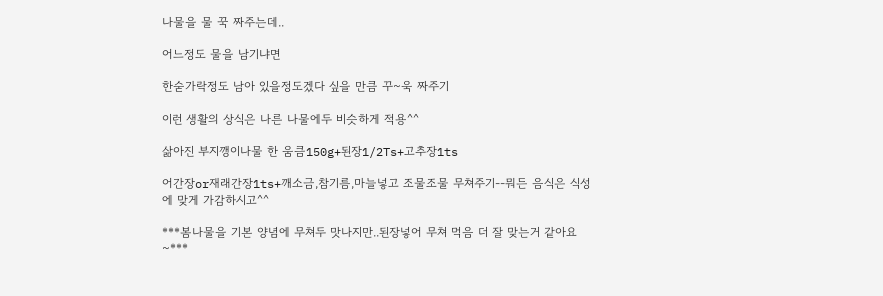나물을 물 꾹 짜주는데..

어느정도 물을 남기냐면

한숟가락정도 남아 있을정도겠다 싶을 만큼 꾸~욱 짜주기

이런 생활의 상식은 나른 나물에두 비슷하게 적용^^

삶아진 부지깽이나물 한 움큼150g+된장1/2Ts+고추장1ts

어간장or재래간장1ts+깨소금,참기름,마늘넣고 조물조물 무쳐주기--뭐든 음식은 식성에 맞게 가감하시고^^

***봄나물을 기본 양념에 무쳐두 맛나지만..된장넣어 무쳐 먹음 더 잘 맞는거 같아요~***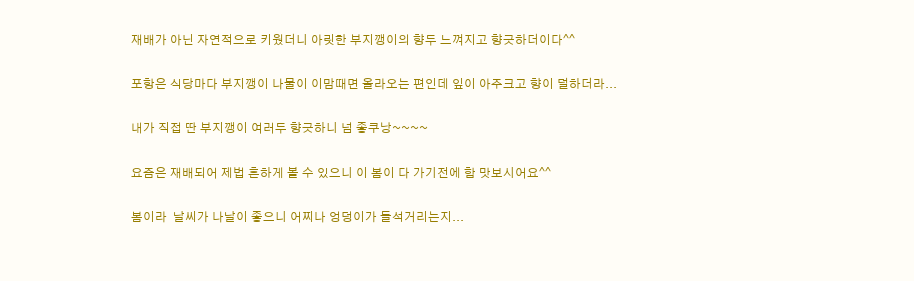재배가 아닌 자연적으로 키웠더니 아릿한 부지깽이의 향두 느껴지고 향긋하더이다^^

포항은 식당마다 부지깽이 나물이 이맘때면 올라오는 편인데 잎이 아주크고 향이 덜하더라...

내가 직접 딴 부지깽이 여러두 향긋하니 넘 좋쿠낭~~~~

요즘은 재배되어 제법 흔하게 볼 수 있으니 이 봄이 다 가기전에 함 맛보시어요^^

봄이라  날씨가 나날이 좋으니 어찌나 엉덩이가 들석거리는지...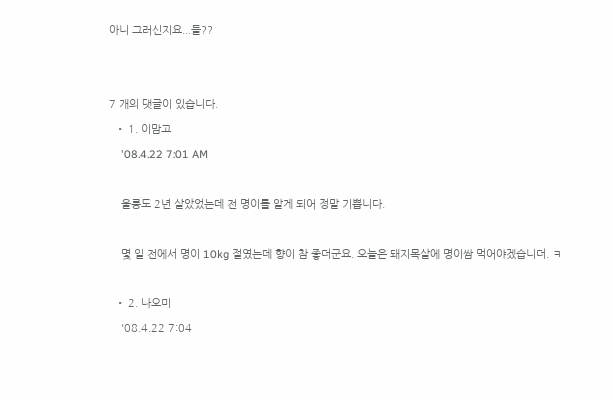아니 그러신지요...들??


7 개의 댓글이 있습니다.
  • 1. 이맘고
    '08.4.22 7:01 AM

    울릉도 2년 살았었는데 전 명이를 알게 되어 정말 기쁩니다.

    몇 일 전에서 명이 10kg 절였는데 향이 참 좋더군요. 오늘은 돼지목살에 명이쌈 먹어야겠습니더. ㅋ

  • 2. 나오미
    '08.4.22 7:04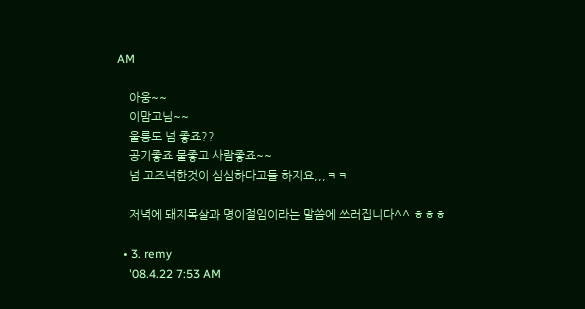AM

    아웅~~
    이맘고님~~
    울릉도 넘 좋죠??
    공기좋죠 물좋고 사람좋죠~~
    넘 고즈넉한것이 심심하다고들 하지요,,,ㅋㅋ

    저녁에 돼지목살과 명이절임이라는 말씀에 쓰러집니다^^ ㅎㅎㅎ

  • 3. remy
    '08.4.22 7:53 AM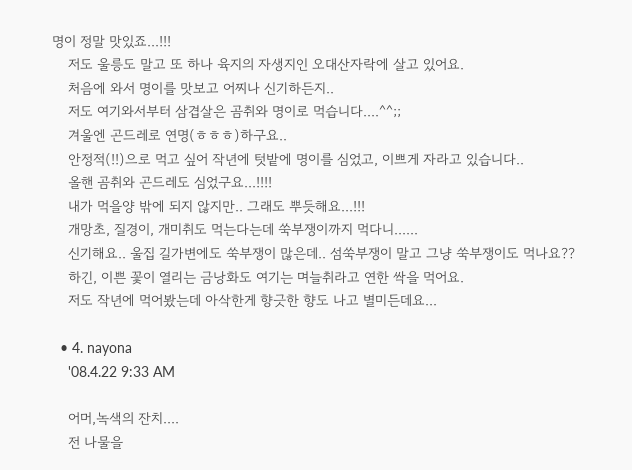명이 정말 맛있죠...!!!
    저도 울릉도 말고 또 하나 육지의 자생지인 오대산자락에 살고 있어요.
    처음에 와서 명이를 맛보고 어찌나 신기하든지..
    저도 여기와서부터 삼겹살은 곰취와 명이로 먹습니다....^^;;
    겨울엔 곤드레로 연명(ㅎㅎㅎ)하구요..
    안정적(!!)으로 먹고 싶어 작년에 텃밭에 명이를 심었고, 이쁘게 자라고 있습니다..
    올핸 곰취와 곤드레도 심었구요...!!!!
    내가 먹을양 밖에 되지 않지만.. 그래도 뿌듯해요...!!!
    개망초, 질경이, 개미취도 먹는다는데 쑥부쟁이까지 먹다니......
    신기해요.. 울집 길가변에도 쑥부쟁이 많은데.. 섬쑥부쟁이 말고 그냥 쑥부쟁이도 먹나요??
    하긴, 이쁜 꽃이 열리는 금낭화도 여기는 며늘취라고 연한 싹을 먹어요.
    저도 작년에 먹어봤는데 아삭한게 향긋한 향도 나고 별미든데요...

  • 4. nayona
    '08.4.22 9:33 AM

    어머,녹색의 잔치....
    전 나물을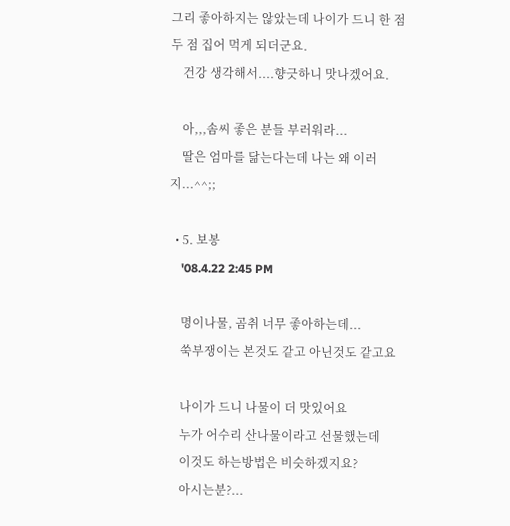그리 좋아하지는 않았는데 나이가 드니 한 점 두 점 집어 먹게 되더군요.
    건강 생각해서....향긋하니 맛나겠어요.

    아,,,솜씨 좋은 분들 부러워라...
    딸은 엄마를 닮는다는데 나는 왜 이러지...^^;;

  • 5. 보봉
    '08.4.22 2:45 PM

    명이나물, 곰취 너무 좋아하는데...
    쑥부쟁이는 본것도 같고 아닌것도 같고요

    나이가 드니 나물이 더 맛있어요
    누가 어수리 산나물이라고 선물했는데
    이것도 하는방법은 비슷하겠지요?
    아시는분?...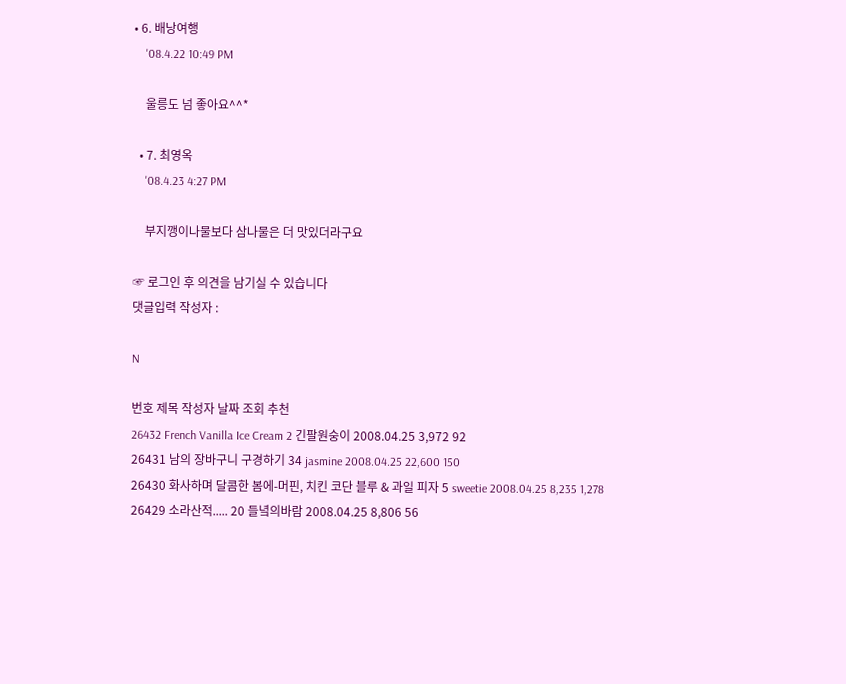• 6. 배낭여행
    '08.4.22 10:49 PM

    울릉도 넘 좋아요^^*

  • 7. 최영옥
    '08.4.23 4:27 PM

    부지깽이나물보다 삼나물은 더 맛있더라구요

☞ 로그인 후 의견을 남기실 수 있습니다
댓글입력 작성자 :

N

번호 제목 작성자 날짜 조회 추천
26432 French Vanilla Ice Cream 2 긴팔원숭이 2008.04.25 3,972 92
26431 남의 장바구니 구경하기 34 jasmine 2008.04.25 22,600 150
26430 화사하며 달콤한 봄에-머핀, 치킨 코단 블루 & 과일 피자 5 sweetie 2008.04.25 8,235 1,278
26429 소라산적..... 20 들녘의바람 2008.04.25 8,806 56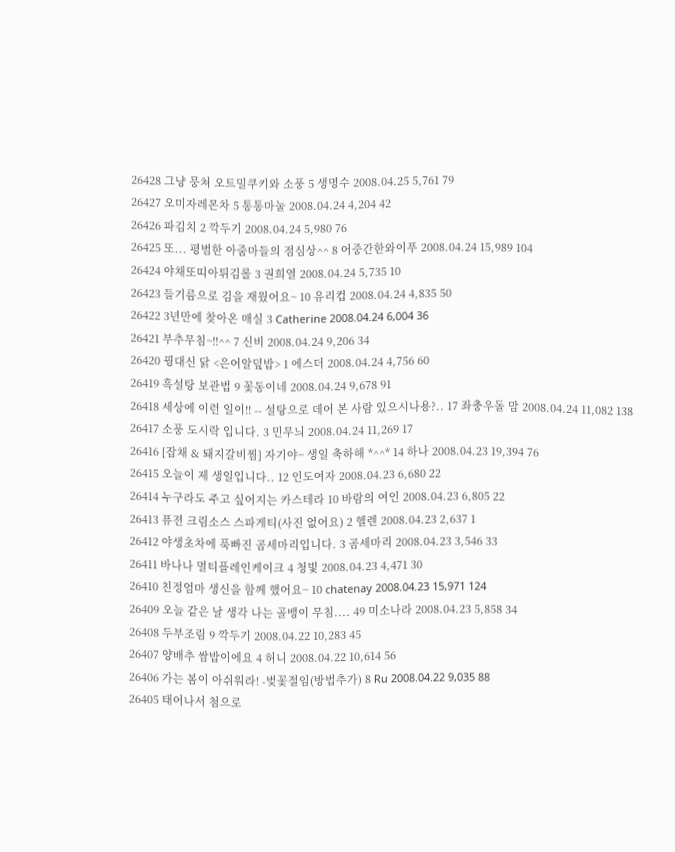26428 그냥 뭉쳐 오트밀쿠키와 소풍 5 생명수 2008.04.25 5,761 79
26427 오미자레몬차 5 통통마눌 2008.04.24 4,204 42
26426 파김치 2 깍두기 2008.04.24 5,980 76
26425 또... 평범한 아줌마들의 점심상^^ 8 어중간한와이푸 2008.04.24 15,989 104
26424 야채또띠아튀김롤 3 권희열 2008.04.24 5,735 10
26423 들기름으로 김을 재웠어요~ 10 유리컵 2008.04.24 4,835 50
26422 3년만에 찾아온 매실 3 Catherine 2008.04.24 6,004 36
26421 부추무침~!!^^ 7 신비 2008.04.24 9,206 34
26420 꿩대신 닭 <은어알덮밥> 1 에스더 2008.04.24 4,756 60
26419 흑설탕 보관법 9 꽃동이네 2008.04.24 9,678 91
26418 세상에 이런 일이!! -- 설탕으로 데어 본 사람 있으시나용?.. 17 좌충우돌 맘 2008.04.24 11,082 138
26417 소풍 도시락 입니다. 3 민무늬 2008.04.24 11,269 17
26416 [잡채 & 돼지갈비찜] 자기야~ 생일 축하해 *^^* 14 하나 2008.04.23 19,394 76
26415 오늘이 제 생일입니다.. 12 인도여자 2008.04.23 6,680 22
26414 누구라도 주고 싶어지는 카스테라 10 바람의 여인 2008.04.23 6,805 22
26413 퓨젼 크림소스 스파게티(사진 없어요) 2 헬렌 2008.04.23 2,637 1
26412 야생초차에 푹빠진 곰세마리입니다. 3 곰세마리 2008.04.23 3,546 33
26411 바나나 멀티플레인케이크 4 청빛 2008.04.23 4,471 30
26410 친정엄마 생신을 함께 했어요~ 10 chatenay 2008.04.23 15,971 124
26409 오늘 같은 날 생각 나는 골뱅이 무침.... 49 미소나라 2008.04.23 5,858 34
26408 두부조림 9 깍두기 2008.04.22 10,283 45
26407 양배추 쌈밥이에요 4 허니 2008.04.22 10,614 56
26406 가는 봄이 아쉬워라! -벚꽃절임(방법추가) 8 Ru 2008.04.22 9,035 88
26405 태어나서 첨으로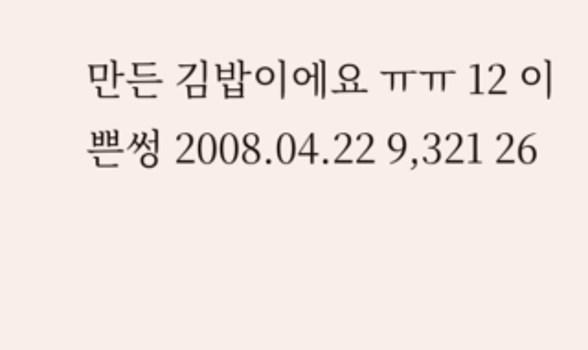만든 김밥이에요 ㅠㅠ 12 이쁜썽 2008.04.22 9,321 26